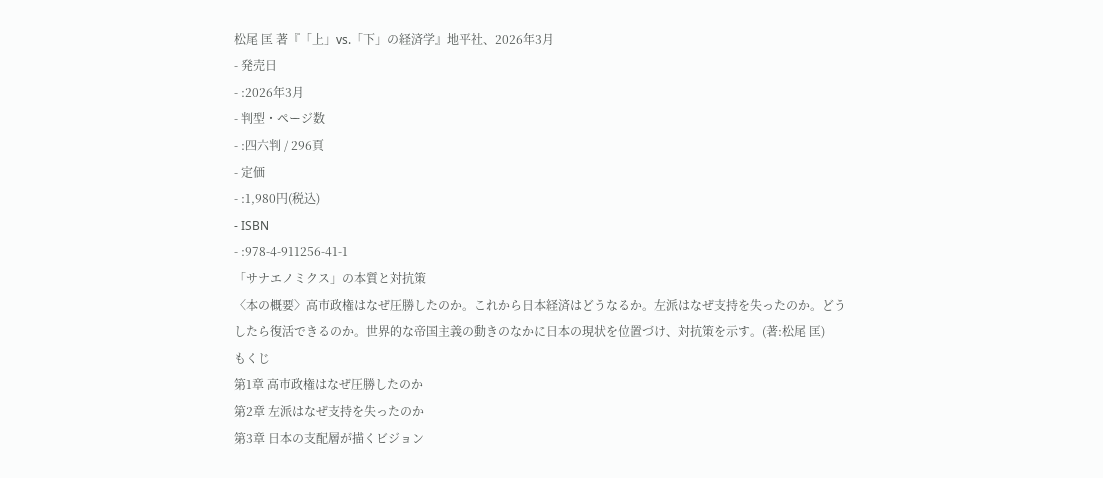松尾 匡 著『「上」vs.「下」の経済学』地平社、2026年3月
- 発売日
- :2026年3月
- 判型・ページ数
- :四六判 / 296頁
- 定価
- :1,980円(税込)
- ISBN
- :978-4-911256-41-1
「サナエノミクス」の本質と対抗策
〈本の概要〉高市政権はなぜ圧勝したのか。これから日本経済はどうなるか。左派はなぜ支持を失ったのか。どうしたら復活できるのか。世界的な帝国主義の動きのなかに日本の現状を位置づけ、対抗策を示す。(著:松尾 匡)
もくじ
第1章 高市政権はなぜ圧勝したのか
第2章 左派はなぜ支持を失ったのか
第3章 日本の支配層が描くビジョン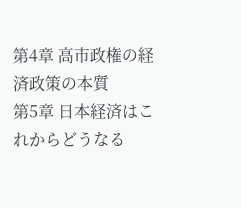第4章 高市政権の経済政策の本質
第5章 日本経済はこれからどうなる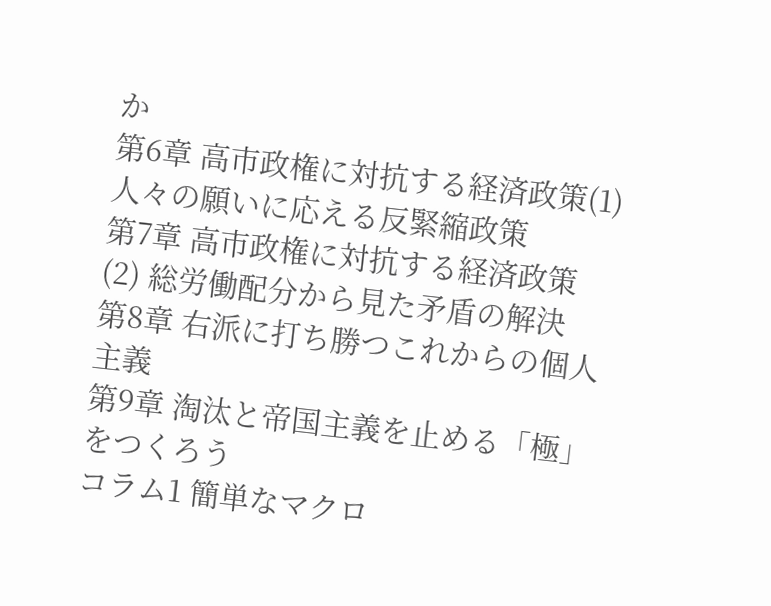か
第6章 高市政権に対抗する経済政策(1) 人々の願いに応える反緊縮政策
第7章 高市政権に対抗する経済政策(2) 総労働配分から見た矛盾の解決
第8章 右派に打ち勝つこれからの個人主義
第9章 淘汰と帝国主義を止める「極」をつくろう
コラム1 簡単なマクロ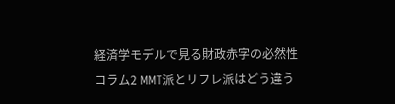経済学モデルで見る財政赤字の必然性
コラム2 MMT派とリフレ派はどう違う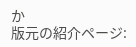か
版元の紹介ページ: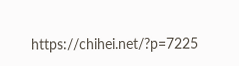https://chihei.net/?p=7225